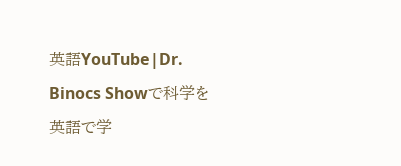英語YouTube|Dr. Binocs Showで科学を英語で学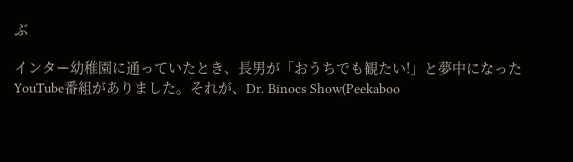ぶ

インター幼稚園に通っていたとき、長男が「おうちでも観たい!」と夢中になったYouTube番組がありました。それが、Dr. Binocs Show(Peekaboo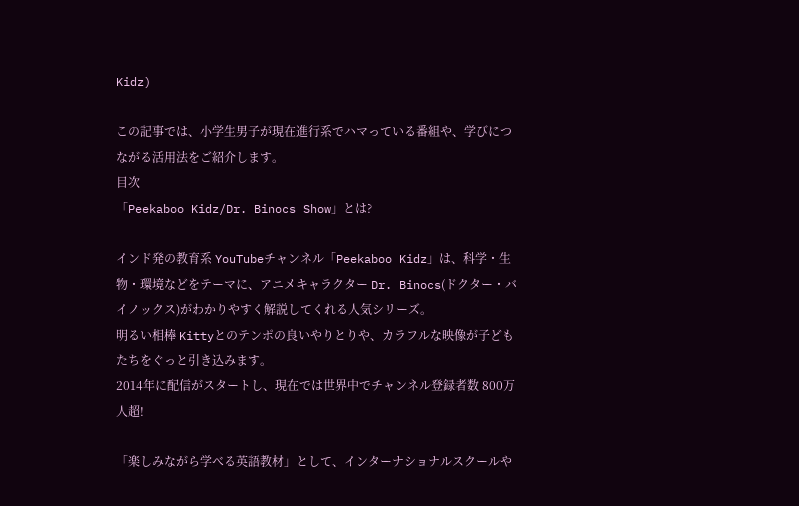Kidz)

この記事では、小学生男子が現在進行系でハマっている番組や、学びにつながる活用法をご紹介します。
目次
「Peekaboo Kidz/Dr. Binocs Show」とは?

インド発の教育系 YouTubeチャンネル「Peekaboo Kidz」は、科学・生物・環境などをテーマに、アニメキャラクター Dr. Binocs(ドクター・バイノックス)がわかりやすく解説してくれる人気シリーズ。
明るい相棒 Kittyとのテンポの良いやりとりや、カラフルな映像が子どもたちをぐっと引き込みます。
2014年に配信がスタートし、現在では世界中でチャンネル登録者数 800万人超!

「楽しみながら学べる英語教材」として、インターナショナルスクールや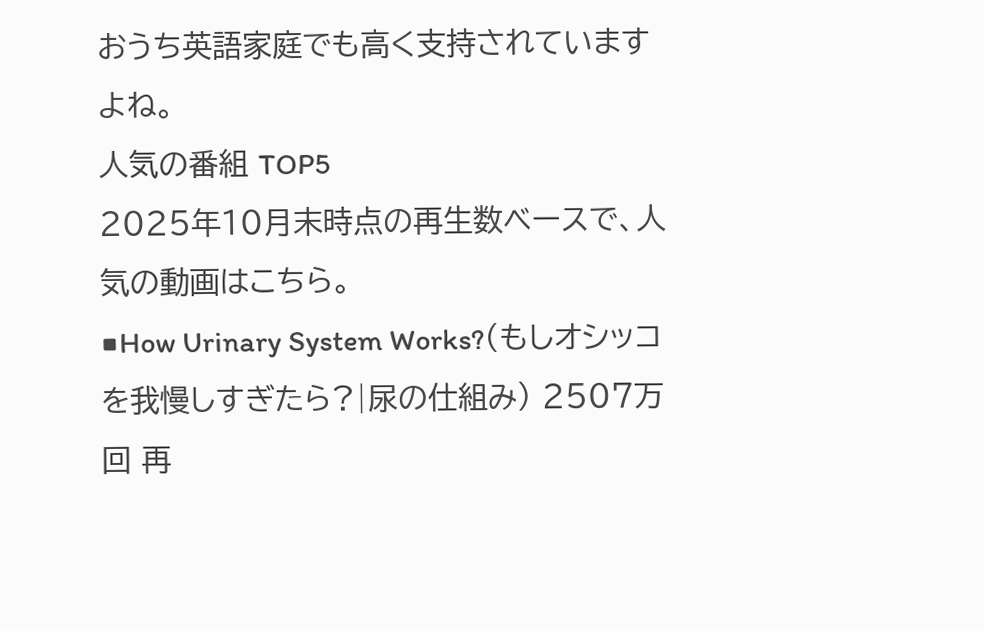おうち英語家庭でも高く支持されていますよね。
人気の番組 TOP5
2025年10月末時点の再生数ベースで、人気の動画はこちら。
■How Urinary System Works?(もしオシッコを我慢しすぎたら?|尿の仕組み) 2507万回 再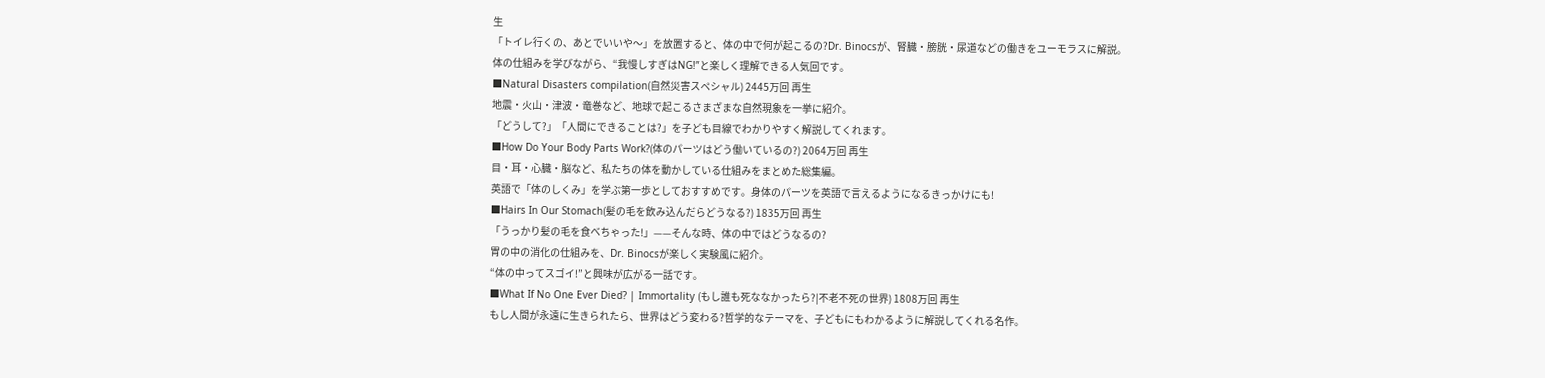生
「トイレ行くの、あとでいいや〜」を放置すると、体の中で何が起こるの?Dr. Binocsが、腎臓・膀胱・尿道などの働きをユーモラスに解説。
体の仕組みを学びながら、“我慢しすぎはNG!”と楽しく理解できる人気回です。
■Natural Disasters compilation(自然災害スペシャル) 2445万回 再生
地震・火山・津波・竜巻など、地球で起こるさまざまな自然現象を一挙に紹介。
「どうして?」「人間にできることは?」を子ども目線でわかりやすく解説してくれます。
■How Do Your Body Parts Work?(体のパーツはどう働いているの?) 2064万回 再生
目・耳・心臓・脳など、私たちの体を動かしている仕組みをまとめた総集編。
英語で「体のしくみ」を学ぶ第一歩としておすすめです。身体のパーツを英語で言えるようになるきっかけにも!
■Hairs In Our Stomach(髪の毛を飲み込んだらどうなる?) 1835万回 再生
「うっかり髪の毛を食べちゃった!」——そんな時、体の中ではどうなるの?
胃の中の消化の仕組みを、Dr. Binocsが楽しく実験風に紹介。
“体の中ってスゴイ!”と興味が広がる一話です。
■What If No One Ever Died? | Immortality (もし誰も死ななかったら?|不老不死の世界) 1808万回 再生
もし人間が永遠に生きられたら、世界はどう変わる?哲学的なテーマを、子どもにもわかるように解説してくれる名作。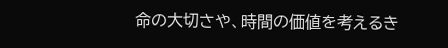命の大切さや、時間の価値を考えるき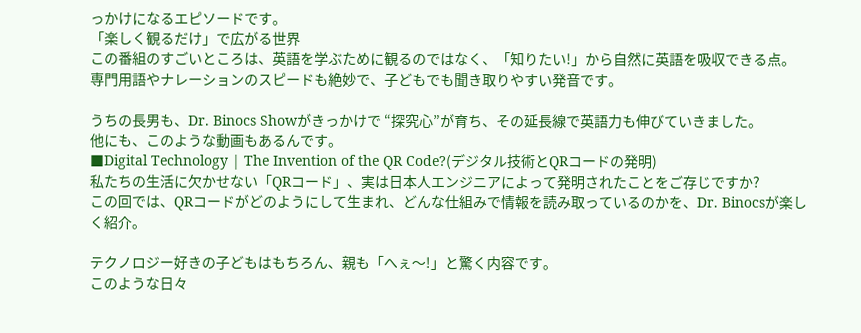っかけになるエピソードです。
「楽しく観るだけ」で広がる世界
この番組のすごいところは、英語を学ぶために観るのではなく、「知りたい!」から自然に英語を吸収できる点。
専門用語やナレーションのスピードも絶妙で、子どもでも聞き取りやすい発音です。

うちの長男も、Dr. Binocs Showがきっかけで “探究心”が育ち、その延長線で英語力も伸びていきました。
他にも、このような動画もあるんです。
■Digital Technology | The Invention of the QR Code?(デジタル技術とQRコードの発明)
私たちの生活に欠かせない「QRコード」、実は日本人エンジニアによって発明されたことをご存じですか?
この回では、QRコードがどのようにして生まれ、どんな仕組みで情報を読み取っているのかを、Dr. Binocsが楽しく紹介。

テクノロジー好きの子どもはもちろん、親も「へぇ〜!」と驚く内容です。
このような日々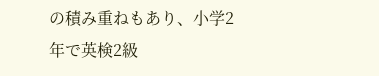の積み重ねもあり、小学2年で英検2級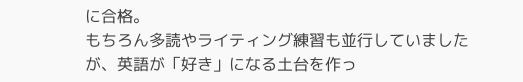に合格。
もちろん多読やライティング練習も並行していましたが、英語が「好き」になる土台を作っ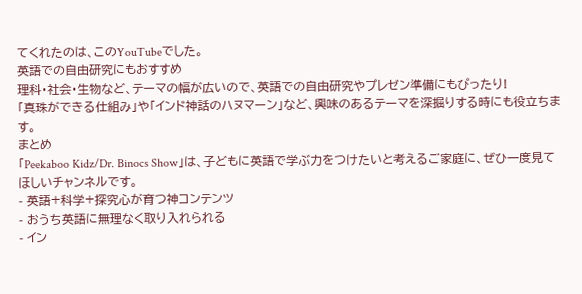てくれたのは、このYouTubeでした。
英語での自由研究にもおすすめ
理科・社会・生物など、テーマの幅が広いので、英語での自由研究やプレゼン準備にもぴったり!
「真珠ができる仕組み」や「インド神話のハヌマーン」など、興味のあるテーマを深掘りする時にも役立ちます。
まとめ
「Peekaboo Kidz/Dr. Binocs Show」は、子どもに英語で学ぶ力をつけたいと考えるご家庭に、ぜひ一度見てほしいチャンネルです。
- 英語+科学+探究心が育つ神コンテンツ
- おうち英語に無理なく取り入れられる
- イン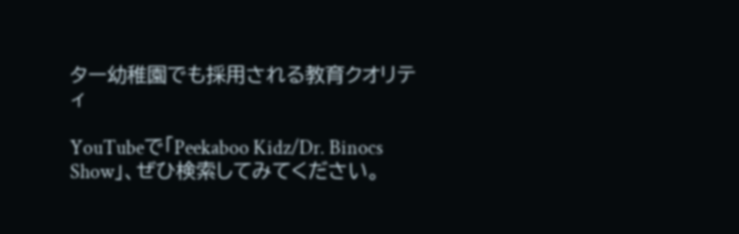ター幼稚園でも採用される教育クオリティ

YouTubeで「Peekaboo Kidz/Dr. Binocs Show」、ぜひ検索してみてください。